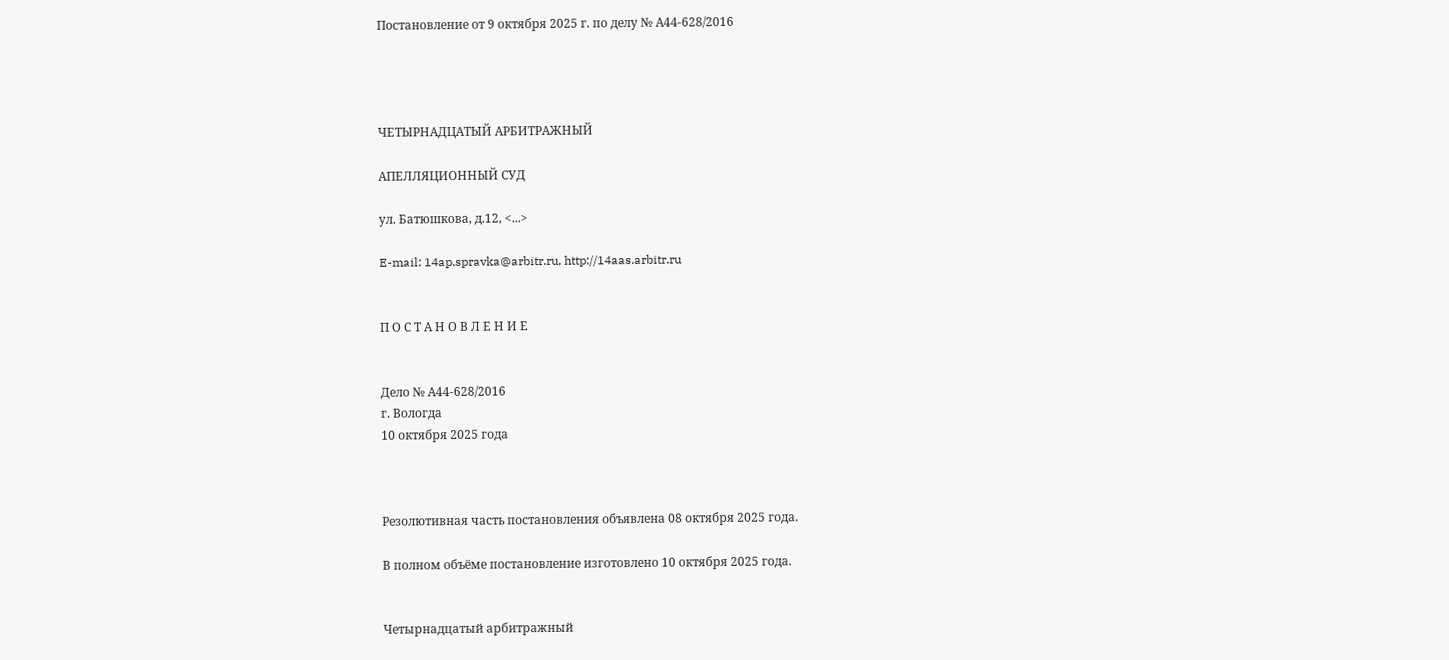Постановление от 9 октября 2025 г. по делу № А44-628/2016




ЧЕТЫРНАДЦАТЫЙ АРБИТРАЖНЫЙ

АПЕЛЛЯЦИОННЫЙ СУД

ул. Батюшкова, д.12, <...>

E-mail: 14ap.spravka@arbitr.ru, http://14aas.arbitr.ru


П О С Т А Н О В Л Е Н И Е


Дело № А44-628/2016
г. Вологда
10 октября 2025 года



Резолютивная часть постановления объявлена 08 октября 2025 года.

В полном объёме постановление изготовлено 10 октября 2025 года.


Четырнадцатый арбитражный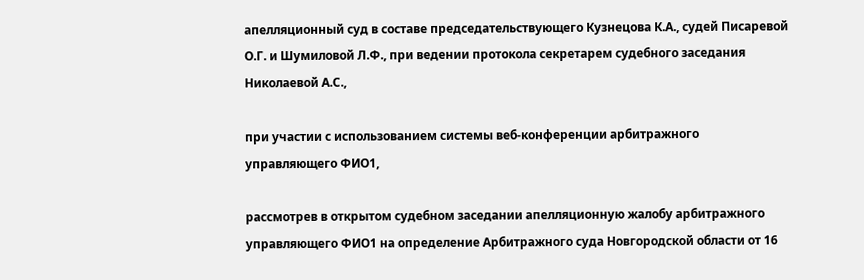апелляционный суд в составе председательствующего Кузнецова К.А., судей Писаревой О.Г. и Шумиловой Л.Ф., при ведении протокола секретарем судебного заседания Николаевой А.С.,

при участии с использованием системы веб-конференции арбитражного управляющего ФИО1,

рассмотрев в открытом судебном заседании апелляционную жалобу арбитражного управляющего ФИО1 на определение Арбитражного суда Новгородской области от 16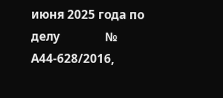июня 2025 года по делу               № А44-628/2016,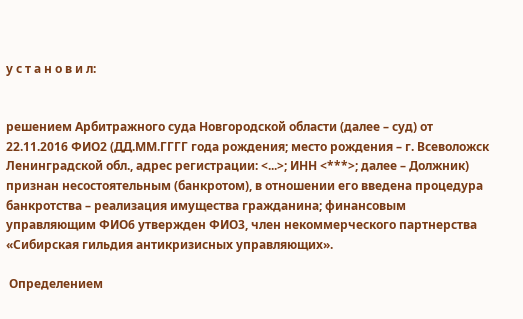у с т а н о в и л:


решением Арбитражного суда Новгородской области (далее – суд) от 22.11.2016 ФИО2 (ДД.ММ.ГГГГ года рождения; место рождения – г. Всеволожск Ленинградской обл., адрес регистрации: <...>; ИНН <***>; далее – Должник) признан несостоятельным (банкротом), в отношении его введена процедура банкротства – реализация имущества гражданина; финансовым управляющим ФИО6 утвержден ФИО3, член некоммерческого партнерства «Сибирская гильдия антикризисных управляющих».

 Определением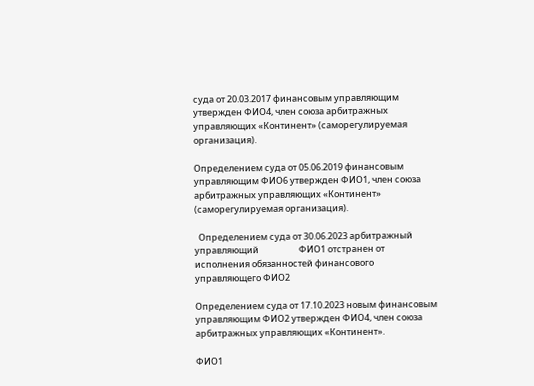суда от 20.03.2017 финансовым управляющим утвержден ФИО4, член союза арбитражных управляющих «Континент» (саморегулируемая организация).

Определением суда от 05.06.2019 финансовым управляющим ФИО6 утвержден ФИО1, член союза арбитражных управляющих «Континент» (саморегулируемая организация).

  Определением суда от 30.06.2023 арбитражный управляющий                    ФИО1 отстранен от исполнения обязанностей финансового управляющего ФИО2

Определением суда от 17.10.2023 новым финансовым управляющим ФИО2 утвержден ФИО4, член союза арбитражных управляющих «Континент».

ФИО1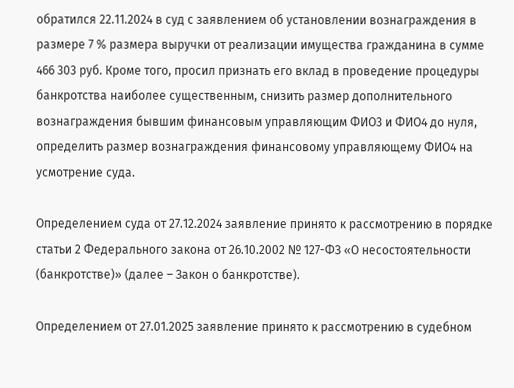обратился 22.11.2024 в суд с заявлением об установлении вознаграждения в размере 7 % размера выручки от реализации имущества гражданина в сумме 466 303 руб. Кроме того, просил признать его вклад в проведение процедуры банкротства наиболее существенным, снизить размер дополнительного вознаграждения бывшим финансовым управляющим ФИО3 и ФИО4 до нуля, определить размер вознаграждения финансовому управляющему ФИО4 на усмотрение суда.

Определением суда от 27.12.2024 заявление принято к рассмотрению в порядке статьи 2 Федерального закона от 26.10.2002 № 127-ФЗ «О несостоятельности (банкротстве)» (далее – Закон о банкротстве).

Определением от 27.01.2025 заявление принято к рассмотрению в судебном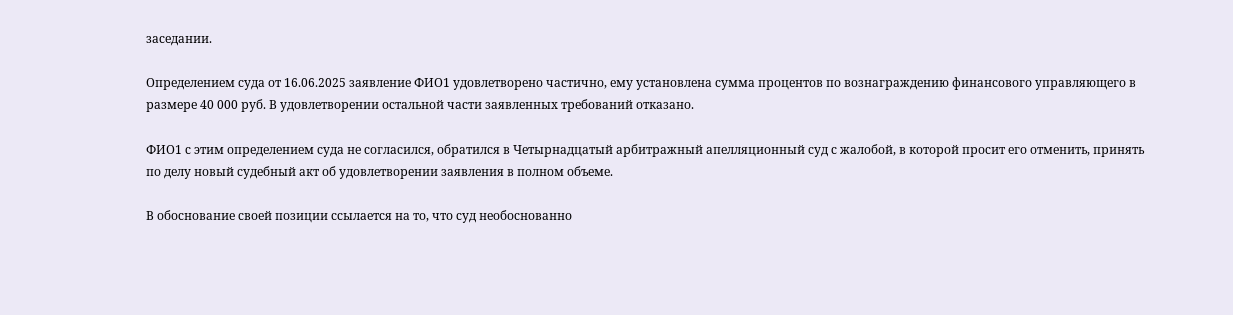заседании.

Определением суда от 16.06.2025 заявление ФИО1 удовлетворено частично, ему установлена сумма процентов по вознаграждению финансового управляющего в размере 40 000 руб. В удовлетворении остальной части заявленных требований отказано.

ФИО1 с этим определением суда не согласился, обратился в Четырнадцатый арбитражный апелляционный суд с жалобой, в которой просит его отменить, принять по делу новый судебный акт об удовлетворении заявления в полном объеме.

В обоснование своей позиции ссылается на то, что суд необоснованно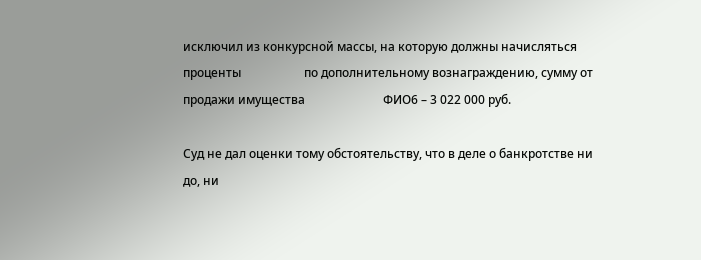исключил из конкурсной массы, на которую должны начисляться проценты                     по дополнительному вознаграждению, сумму от продажи имущества                          ФИО6 – 3 022 000 руб.

Суд не дал оценки тому обстоятельству, что в деле о банкротстве ни до, ни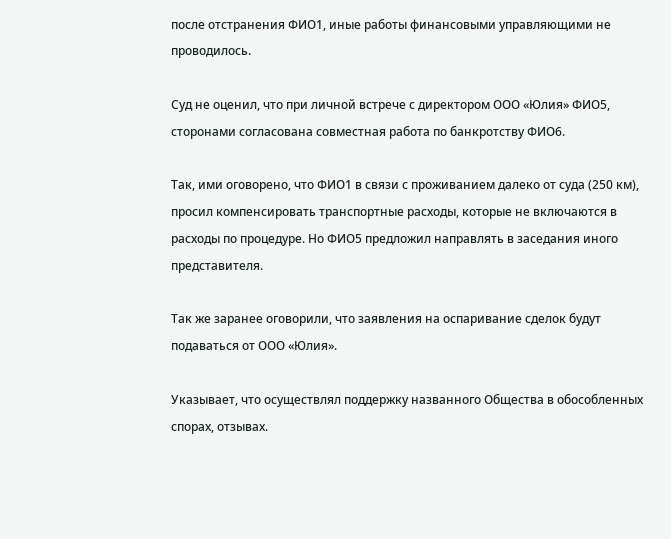после отстранения ФИО1, иные работы финансовыми управляющими не проводилось.

Суд не оценил, что при личной встрече с директором ООО «Юлия» ФИО5, сторонами согласована совместная работа по банкротству ФИО6.

Так, ими оговорено, что ФИО1 в связи с проживанием далеко от суда (250 км), просил компенсировать транспортные расходы, которые не включаются в расходы по процедуре. Но ФИО5 предложил направлять в заседания иного представителя.

Так же заранее оговорили, что заявления на оспаривание сделок будут подаваться от ООО «Юлия».

Указывает, что осуществлял поддержку названного Общества в обособленных спорах, отзывах.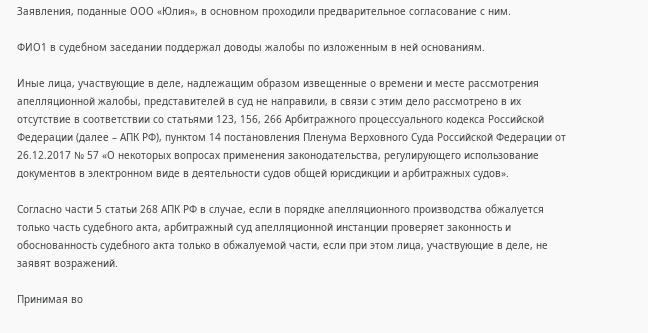Заявления, поданные ООО «Юлия», в основном проходили предварительное согласование с ним.

ФИО1 в судебном заседании поддержал доводы жалобы по изложенным в ней основаниям.

Иные лица, участвующие в деле, надлежащим образом извещенные о времени и месте рассмотрения апелляционной жалобы, представителей в суд не направили, в связи с этим дело рассмотрено в их отсутствие в соответствии со статьями 123, 156, 266 Арбитражного процессуального кодекса Российской Федерации (далее – АПК РФ), пунктом 14 постановления Пленума Верховного Суда Российской Федерации от 26.12.2017 № 57 «О некоторых вопросах применения законодательства, регулирующего использование документов в электронном виде в деятельности судов общей юрисдикции и арбитражных судов».

Согласно части 5 статьи 268 АПК РФ в случае, если в порядке апелляционного производства обжалуется только часть судебного акта, арбитражный суд апелляционной инстанции проверяет законность и обоснованность судебного акта только в обжалуемой части, если при этом лица, участвующие в деле, не заявят возражений.

Принимая во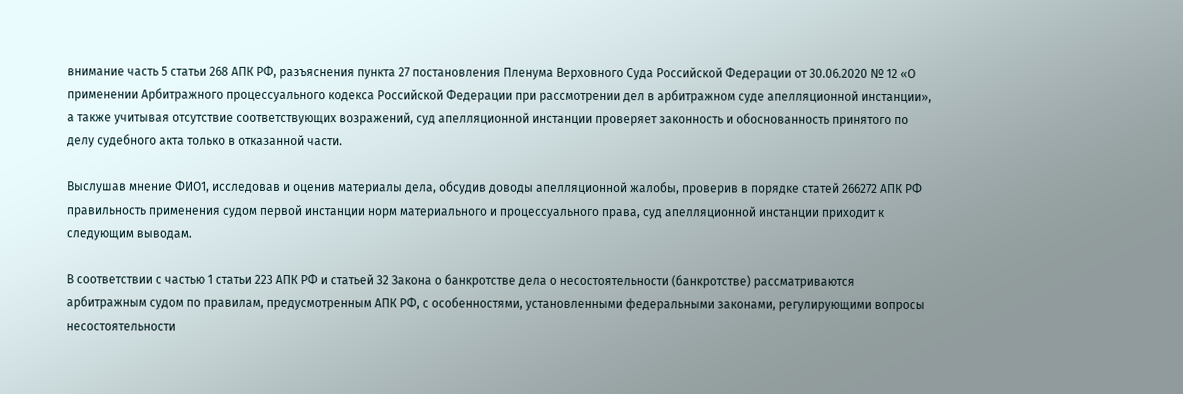внимание часть 5 статьи 268 АПК РФ, разъяснения пункта 27 постановления Пленума Верховного Суда Российской Федерации от 30.06.2020 № 12 «О применении Арбитражного процессуального кодекса Российской Федерации при рассмотрении дел в арбитражном суде апелляционной инстанции», а также учитывая отсутствие соответствующих возражений, суд апелляционной инстанции проверяет законность и обоснованность принятого по делу судебного акта только в отказанной части.

Выслушав мнение ФИО1, исследовав и оценив материалы дела, обсудив доводы апелляционной жалобы, проверив в порядке статей 266272 АПК РФ правильность применения судом первой инстанции норм материального и процессуального права, суд апелляционной инстанции приходит к следующим выводам.

В соответствии с частью 1 статьи 223 АПК РФ и статьей 32 Закона о банкротстве дела о несостоятельности (банкротстве) рассматриваются арбитражным судом по правилам, предусмотренным АПК РФ, с особенностями, установленными федеральными законами, регулирующими вопросы несостоятельности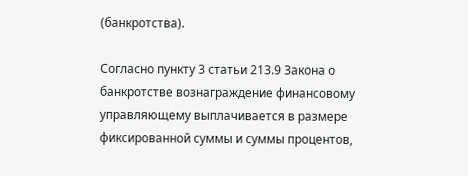(банкротства).

Согласно пункту 3 статьи 213.9 Закона о банкротстве вознаграждение финансовому управляющему выплачивается в размере фиксированной суммы и суммы процентов,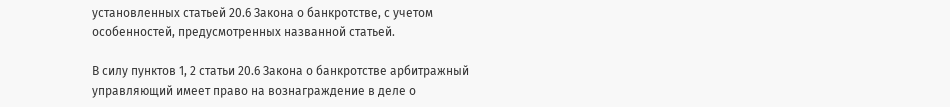установленных статьей 20.6 Закона о банкротстве, с учетом особенностей, предусмотренных названной статьей.

В силу пунктов 1, 2 статьи 20.6 Закона о банкротстве арбитражный управляющий имеет право на вознаграждение в деле о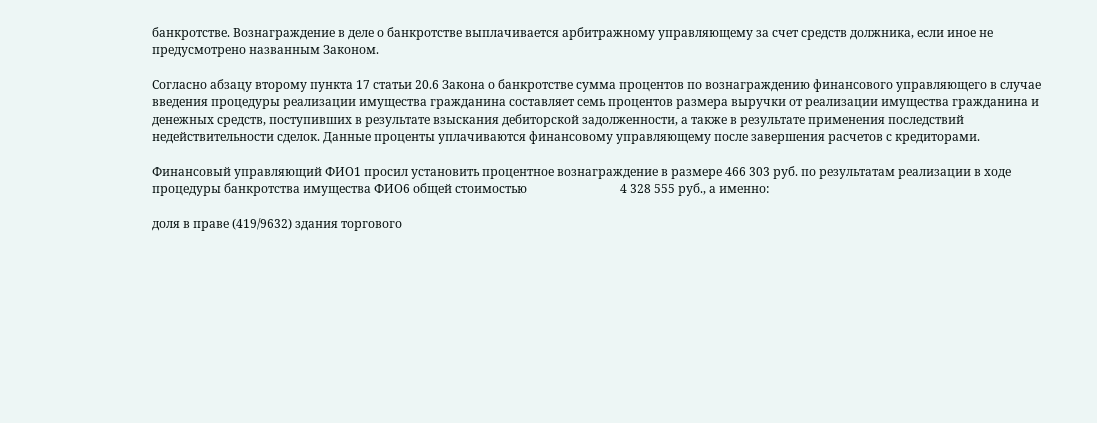банкротстве. Вознаграждение в деле о банкротстве выплачивается арбитражному управляющему за счет средств должника, если иное не предусмотрено названным Законом.

Согласно абзацу второму пункта 17 статьи 20.6 Закона о банкротстве сумма процентов по вознаграждению финансового управляющего в случае введения процедуры реализации имущества гражданина составляет семь процентов размера выручки от реализации имущества гражданина и денежных средств, поступивших в результате взыскания дебиторской задолженности, а также в результате применения последствий недействительности сделок. Данные проценты уплачиваются финансовому управляющему после завершения расчетов с кредиторами.

Финансовый управляющий ФИО1 просил установить процентное вознаграждение в размере 466 303 руб. по результатам реализации в ходе процедуры банкротства имущества ФИО6 общей стоимостью                               4 328 555 руб., а именно:

доля в праве (419/9632) здания торгового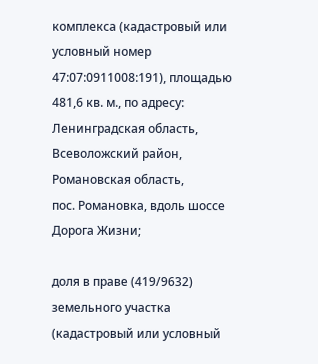комплекса (кадастровый или условный номер 47:07:0911008:191), площадью 481,6 кв. м., по адресу: Ленинградская область, Всеволожский район, Романовская область,                         пос. Романовка, вдоль шоссе Дорога Жизни;

доля в праве (419/9632) земельного участка (кадастровый или условный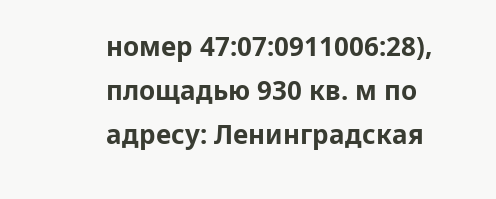номер 47:07:0911006:28), площадью 930 кв. м по адресу: Ленинградская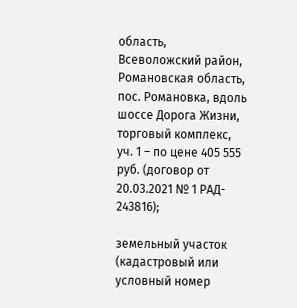область, Всеволожский район, Романовская область, пос. Романовка, вдоль шоссе Дорога Жизни, торговый комплекс, уч. 1 – по цене 405 555 руб. (договор от 20.03.2021 № 1 РАД- 243816);

земельный участок (кадастровый или условный номер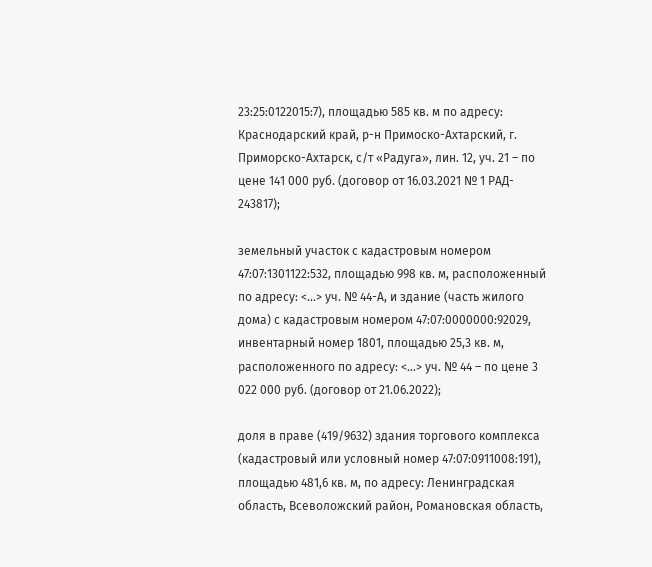23:25:0122015:7), площадью 585 кв. м по адресу: Краснодарский край, р-н Примоско-Ахтарский, г. Приморско-Ахтарск, с/т «Радуга», лин. 12, уч. 21 – по цене 141 000 руб. (договор от 16.03.2021 № 1 РАД- 243817);

земельный участок с кадастровым номером 47:07:1301122:532, площадью 998 кв. м, расположенный по адресу: <...> уч. № 44-А, и здание (часть жилого дома) с кадастровым номером 47:07:0000000:92029, инвентарный номер 1801, площадью 25,3 кв. м, расположенного по адресу: <...> уч. № 44 – по цене 3 022 000 руб. (договор от 21.06.2022);

доля в праве (419/9632) здания торгового комплекса (кадастровый или условный номер 47:07:0911008:191), площадью 481,6 кв. м, по адресу: Ленинградская область, Всеволожский район, Романовская область,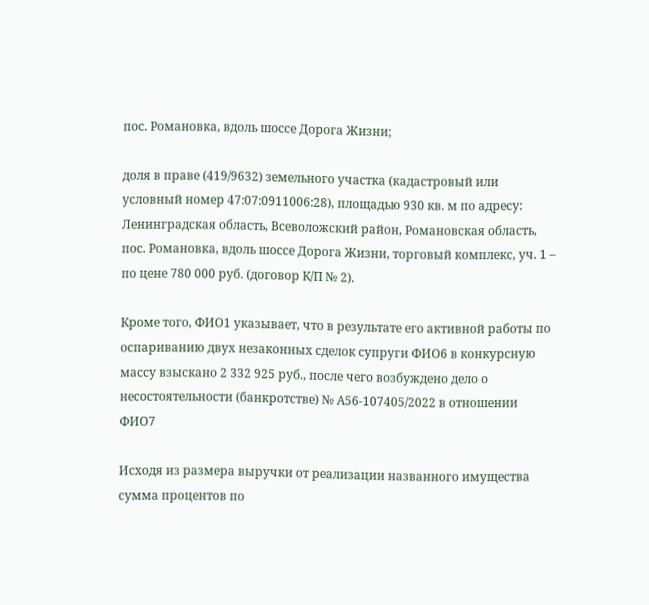пос. Романовка, вдоль шоссе Дорога Жизни;

доля в праве (419/9632) земельного участка (кадастровый или условный номер 47:07:0911006:28), площадью 930 кв. м по адресу: Ленинградская область, Всеволожский район, Романовская область, пос. Романовка, вдоль шоссе Дорога Жизни, торговый комплекс, уч. 1 – по цене 780 000 руб. (договор К/П № 2).

Кроме того, ФИО1 указывает, что в результате его активной работы по оспариванию двух незаконных сделок супруги ФИО6 в конкурсную массу взыскано 2 332 925 руб., после чего возбуждено дело о несостоятельности (банкротстве) № А56-107405/2022 в отношении ФИО7

Исходя из размера выручки от реализации названного имущества сумма процентов по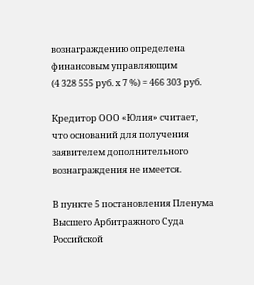вознаграждению определена финансовым управляющим                           (4 328 555 руб. х 7 %) = 466 303 руб.

Кредитор ООО «Юлия» считает, что оснований для получения заявителем дополнительного вознаграждения не имеется.

В пункте 5 постановления Пленума Высшего Арбитражного Суда Российской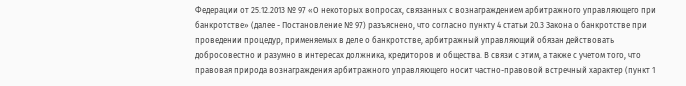Федерации от 25.12.2013 № 97 «О некоторых вопросах, связанных с вознаграждением арбитражного управляющего при банкротстве» (далее - Постановление № 97) разъяснено, что согласно пункту 4 статьи 20.3 Закона о банкротстве при проведении процедур, применяемых в деле о банкротстве, арбитражный управляющий обязан действовать добросовестно и разумно в интересах должника, кредиторов и общества. В связи с этим, а также с учетом того, что правовая природа вознаграждения арбитражного управляющего носит частно-правовой встречный характер (пункт 1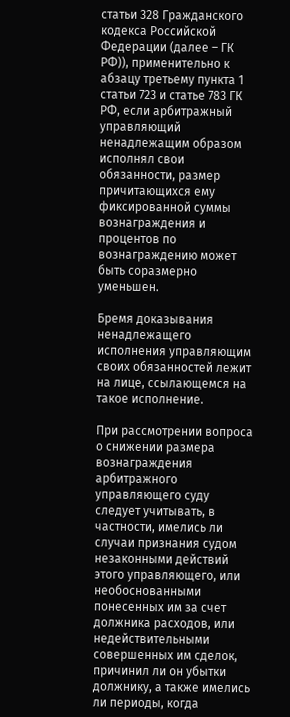статьи 328 Гражданского кодекса Российской Федерации (далее – ГК РФ)), применительно к абзацу третьему пункта 1 статьи 723 и статье 783 ГК РФ, если арбитражный управляющий ненадлежащим образом исполнял свои обязанности, размер причитающихся ему фиксированной суммы вознаграждения и процентов по вознаграждению может быть соразмерно уменьшен.

Бремя доказывания ненадлежащего исполнения управляющим своих обязанностей лежит на лице, ссылающемся на такое исполнение.

При рассмотрении вопроса о снижении размера вознаграждения арбитражного управляющего суду следует учитывать, в частности, имелись ли случаи признания судом незаконными действий этого управляющего, или необоснованными понесенных им за счет должника расходов, или недействительными совершенных им сделок, причинил ли он убытки должнику, а также имелись ли периоды, когда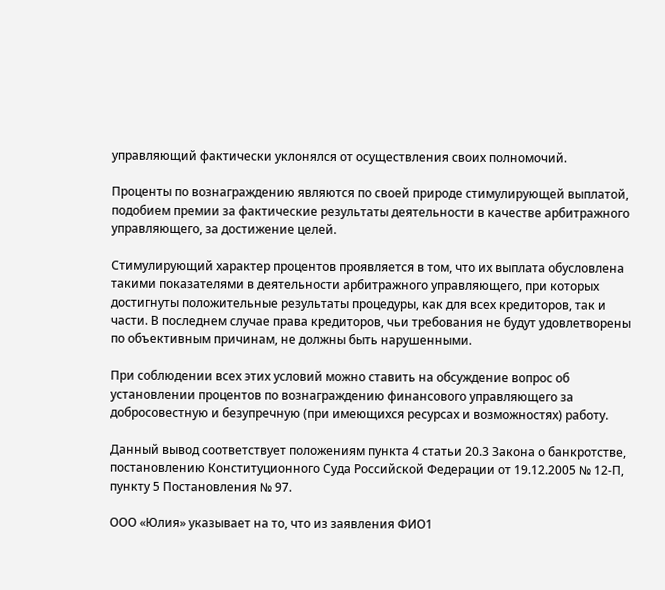управляющий фактически уклонялся от осуществления своих полномочий.

Проценты по вознаграждению являются по своей природе стимулирующей выплатой, подобием премии за фактические результаты деятельности в качестве арбитражного управляющего, за достижение целей.

Стимулирующий характер процентов проявляется в том, что их выплата обусловлена такими показателями в деятельности арбитражного управляющего, при которых достигнуты положительные результаты процедуры, как для всех кредиторов, так и части. В последнем случае права кредиторов, чьи требования не будут удовлетворены по объективным причинам, не должны быть нарушенными.

При соблюдении всех этих условий можно ставить на обсуждение вопрос об установлении процентов по вознаграждению финансового управляющего за добросовестную и безупречную (при имеющихся ресурсах и возможностях) работу.

Данный вывод соответствует положениям пункта 4 статьи 20.3 Закона о банкротстве, постановлению Конституционного Суда Российской Федерации от 19.12.2005 № 12-П, пункту 5 Постановления № 97.

ООО «Юлия» указывает на то, что из заявления ФИО1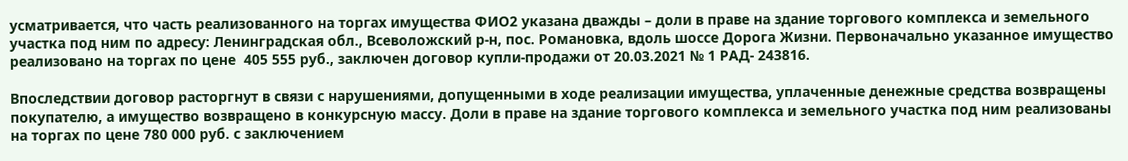усматривается, что часть реализованного на торгах имущества ФИО2 указана дважды – доли в праве на здание торгового комплекса и земельного участка под ним по адресу: Ленинградская обл., Всеволожский р-н, пос. Романовка, вдоль шоссе Дорога Жизни. Первоначально указанное имущество реализовано на торгах по цене  405 555 руб., заключен договор купли-продажи от 20.03.2021 № 1 РАД- 243816.

Впоследствии договор расторгнут в связи с нарушениями, допущенными в ходе реализации имущества, уплаченные денежные средства возвращены покупателю, а имущество возвращено в конкурсную массу. Доли в праве на здание торгового комплекса и земельного участка под ним реализованы на торгах по цене 780 000 руб. с заключением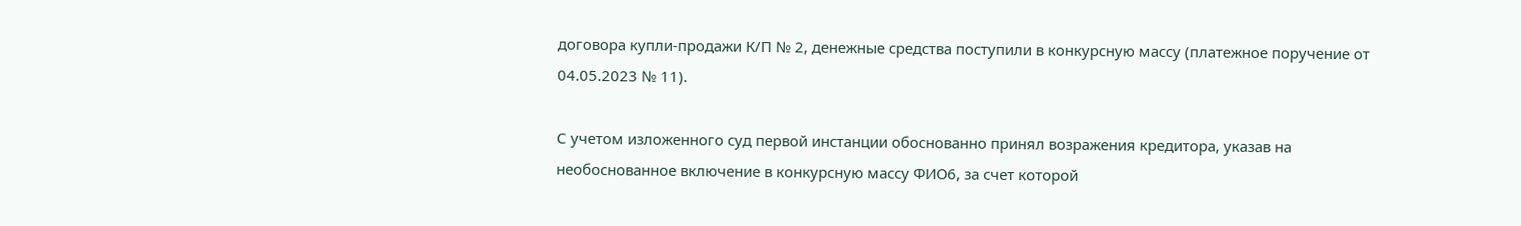договора купли-продажи К/П № 2, денежные средства поступили в конкурсную массу (платежное поручение от 04.05.2023 № 11).

С учетом изложенного суд первой инстанции обоснованно принял возражения кредитора, указав на необоснованное включение в конкурсную массу ФИО6, за счет которой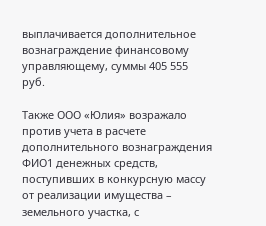выплачивается дополнительное вознаграждение финансовому управляющему, суммы 405 555 руб.

Также ООО «Юлия» возражало против учета в расчете дополнительного вознаграждения ФИО1 денежных средств, поступивших в конкурсную массу от реализации имущества – земельного участка, с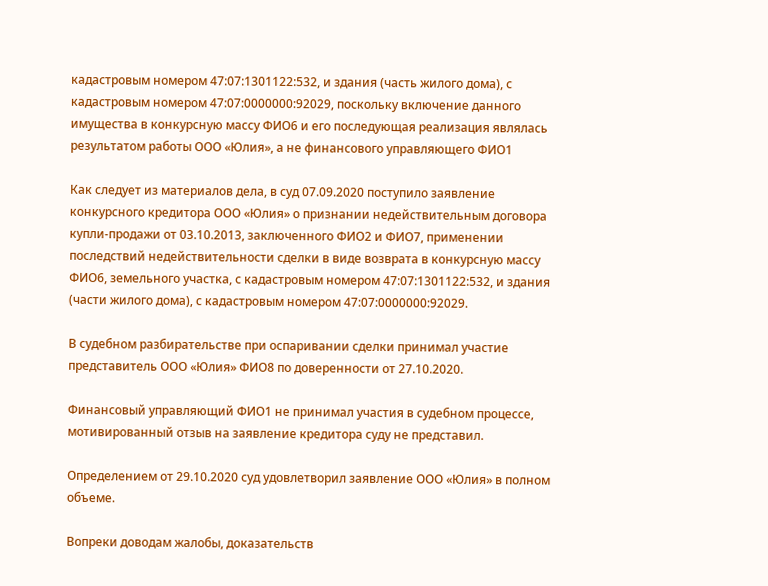кадастровым номером 47:07:1301122:532, и здания (часть жилого дома), с кадастровым номером 47:07:0000000:92029, поскольку включение данного имущества в конкурсную массу ФИО6 и его последующая реализация являлась результатом работы ООО «Юлия», а не финансового управляющего ФИО1

Как следует из материалов дела, в суд 07.09.2020 поступило заявление конкурсного кредитора ООО «Юлия» о признании недействительным договора купли-продажи от 03.10.2013, заключенного ФИО2 и ФИО7, применении последствий недействительности сделки в виде возврата в конкурсную массу ФИО6, земельного участка, с кадастровым номером 47:07:1301122:532, и здания (части жилого дома), с кадастровым номером 47:07:0000000:92029.

В судебном разбирательстве при оспаривании сделки принимал участие представитель ООО «Юлия» ФИО8 по доверенности от 27.10.2020.

Финансовый управляющий ФИО1 не принимал участия в судебном процессе, мотивированный отзыв на заявление кредитора суду не представил.

Определением от 29.10.2020 суд удовлетворил заявление ООО «Юлия» в полном объеме.

Вопреки доводам жалобы, доказательств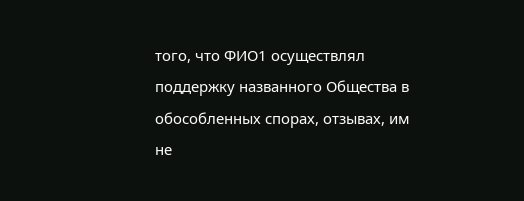того, что ФИО1 осуществлял поддержку названного Общества в обособленных спорах, отзывах, им не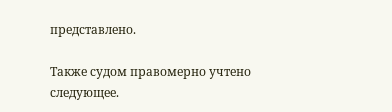представлено.

Также судом правомерно учтено следующее.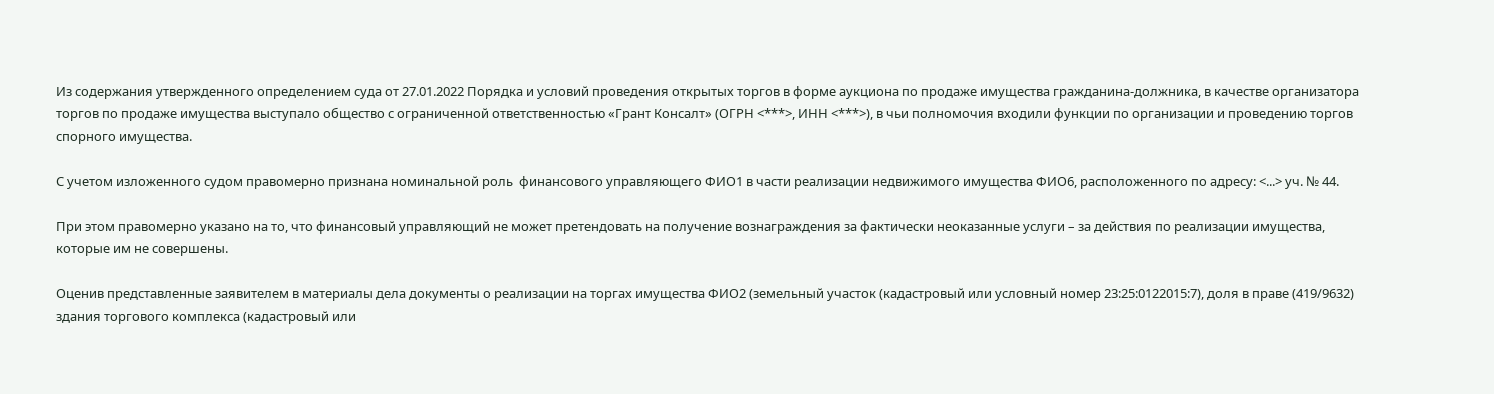Из содержания утвержденного определением суда от 27.01.2022 Порядка и условий проведения открытых торгов в форме аукциона по продаже имущества гражданина-должника, в качестве организатора торгов по продаже имущества выступало общество с ограниченной ответственностью «Грант Консалт» (ОГРН <***>, ИНН <***>), в чьи полномочия входили функции по организации и проведению торгов спорного имущества.

С учетом изложенного судом правомерно признана номинальной роль  финансового управляющего ФИО1 в части реализации недвижимого имущества ФИО6, расположенного по адресу: <...> уч. № 44.

При этом правомерно указано на то, что финансовый управляющий не может претендовать на получение вознаграждения за фактически неоказанные услуги – за действия по реализации имущества, которые им не совершены.

Оценив представленные заявителем в материалы дела документы о реализации на торгах имущества ФИО2 (земельный участок (кадастровый или условный номер 23:25:0122015:7), доля в праве (419/9632) здания торгового комплекса (кадастровый или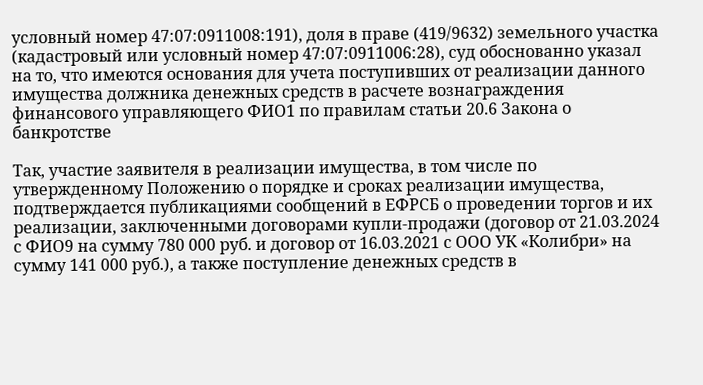условный номер 47:07:0911008:191), доля в праве (419/9632) земельного участка (кадастровый или условный номер 47:07:0911006:28), суд обоснованно указал на то, что имеются основания для учета поступивших от реализации данного имущества должника денежных средств в расчете вознаграждения финансового управляющего ФИО1 по правилам статьи 20.6 Закона о банкротстве

Так, участие заявителя в реализации имущества, в том числе по утвержденному Положению о порядке и сроках реализации имущества, подтверждается публикациями сообщений в ЕФРСБ о проведении торгов и их реализации, заключенными договорами купли-продажи (договор от 21.03.2024 с ФИО9 на сумму 780 000 руб. и договор от 16.03.2021 с ООО УК «Колибри» на сумму 141 000 руб.), а также поступление денежных средств в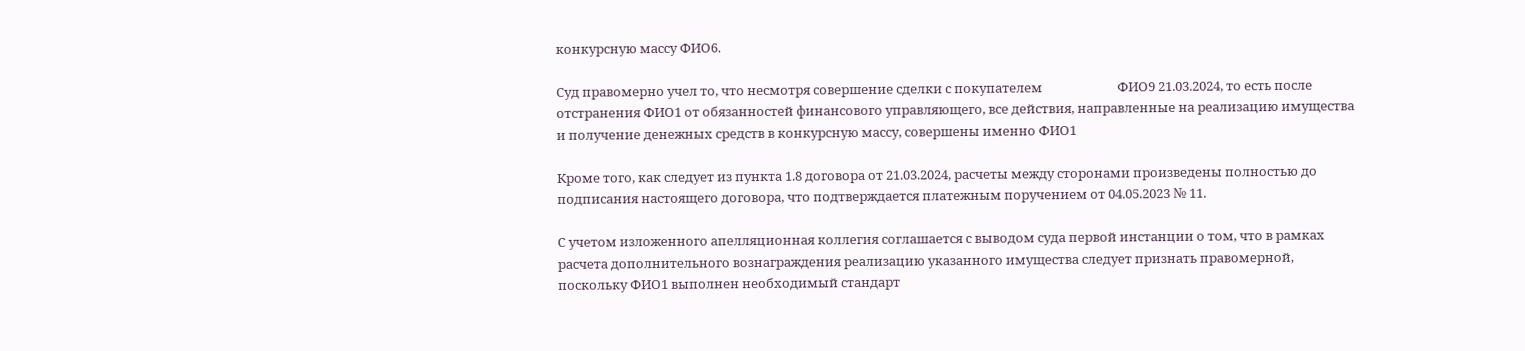конкурсную массу ФИО6.

Суд правомерно учел то, что несмотря совершение сделки с покупателем                         ФИО9 21.03.2024, то есть после отстранения ФИО1 от обязанностей финансового управляющего, все действия, направленные на реализацию имущества и получение денежных средств в конкурсную массу, совершены именно ФИО1

Кроме того, как следует из пункта 1.8 договора от 21.03.2024, расчеты между сторонами произведены полностью до подписания настоящего договора, что подтверждается платежным поручением от 04.05.2023 № 11.

С учетом изложенного апелляционная коллегия соглашается с выводом суда первой инстанции о том, что в рамках расчета дополнительного вознаграждения реализацию указанного имущества следует признать правомерной, поскольку ФИО1 выполнен необходимый стандарт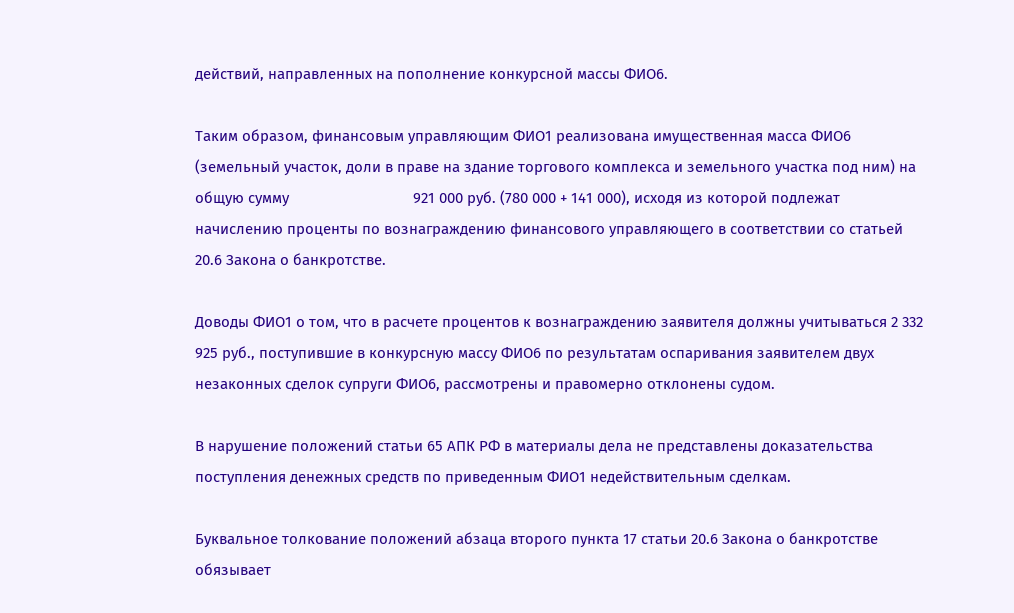действий, направленных на пополнение конкурсной массы ФИО6.

Таким образом, финансовым управляющим ФИО1 реализована имущественная масса ФИО6 (земельный участок, доли в праве на здание торгового комплекса и земельного участка под ним) на общую сумму                               921 000 руб. (780 000 + 141 000), исходя из которой подлежат начислению проценты по вознаграждению финансового управляющего в соответствии со статьей 20.6 Закона о банкротстве.

Доводы ФИО1 о том, что в расчете процентов к вознаграждению заявителя должны учитываться 2 332 925 руб., поступившие в конкурсную массу ФИО6 по результатам оспаривания заявителем двух незаконных сделок супруги ФИО6, рассмотрены и правомерно отклонены судом.

В нарушение положений статьи 65 АПК РФ в материалы дела не представлены доказательства поступления денежных средств по приведенным ФИО1 недействительным сделкам.

Буквальное толкование положений абзаца второго пункта 17 статьи 20.6 Закона о банкротстве обязывает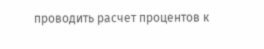проводить расчет процентов к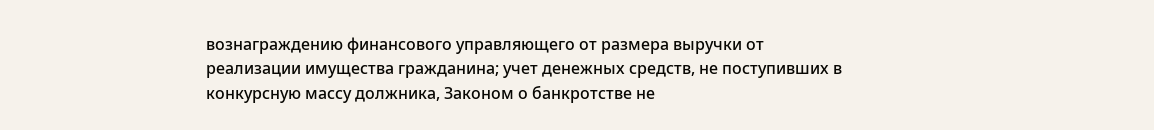вознаграждению финансового управляющего от размера выручки от реализации имущества гражданина; учет денежных средств, не поступивших в конкурсную массу должника, Законом о банкротстве не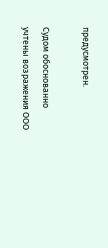предусмотрен.

Судом обоснованно учтены возражения ООО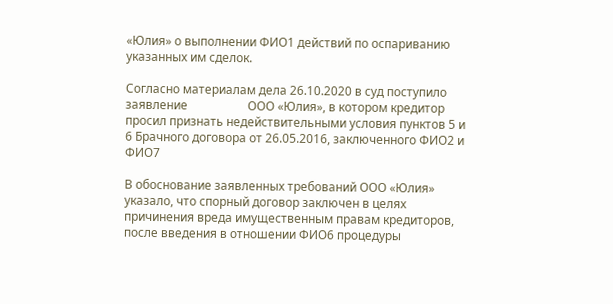«Юлия» о выполнении ФИО1 действий по оспариванию указанных им сделок.

Согласно материалам дела 26.10.2020 в суд поступило заявление                    ООО «Юлия», в котором кредитор просил признать недействительными условия пунктов 5 и 6 Брачного договора от 26.05.2016, заключенного ФИО2 и ФИО7

В обоснование заявленных требований ООО «Юлия» указало, что спорный договор заключен в целях причинения вреда имущественным правам кредиторов, после введения в отношении ФИО6 процедуры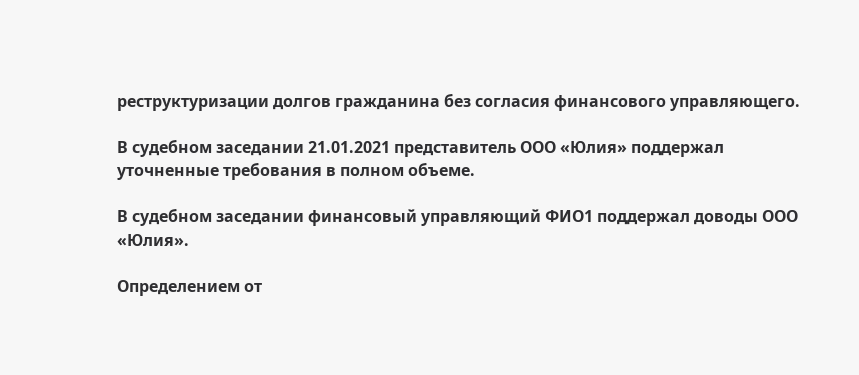реструктуризации долгов гражданина без согласия финансового управляющего.

В судебном заседании 21.01.2021 представитель ООО «Юлия» поддержал уточненные требования в полном объеме.

В судебном заседании финансовый управляющий ФИО1 поддержал доводы ООО «Юлия».

Определением от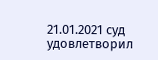21.01.2021 суд удовлетворил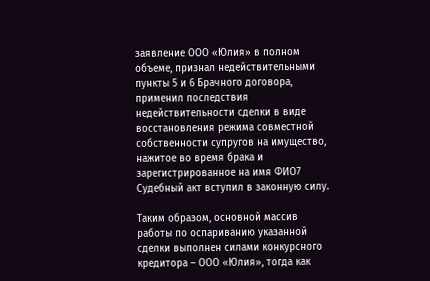заявление ООО «Юлия» в полном объеме, признал недействительными пункты 5 и 6 Брачного договора, применил последствия недействительности сделки в виде восстановления режима совместной собственности супругов на имущество, нажитое во время брака и зарегистрированное на имя ФИО7 Судебный акт вступил в законную силу.

Таким образом, основной массив работы по оспариванию указанной сделки выполнен силами конкурсного кредитора – ООО «Юлия», тогда как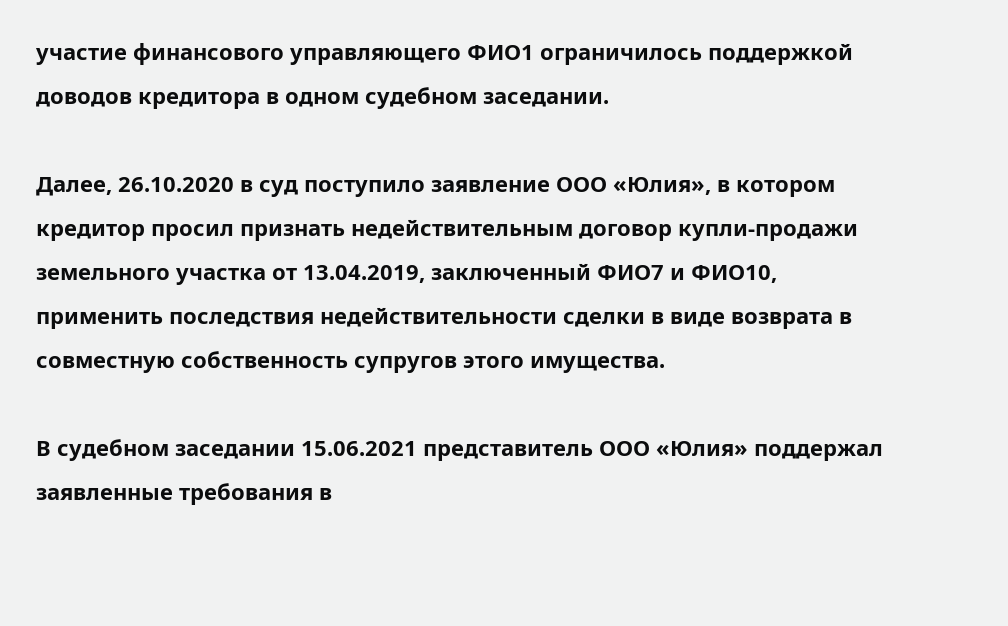участие финансового управляющего ФИО1 ограничилось поддержкой доводов кредитора в одном судебном заседании.

Далее, 26.10.2020 в суд поступило заявление ООО «Юлия», в котором кредитор просил признать недействительным договор купли-продажи земельного участка от 13.04.2019, заключенный ФИО7 и ФИО10, применить последствия недействительности сделки в виде возврата в совместную собственность супругов этого имущества.

В судебном заседании 15.06.2021 представитель ООО «Юлия» поддержал заявленные требования в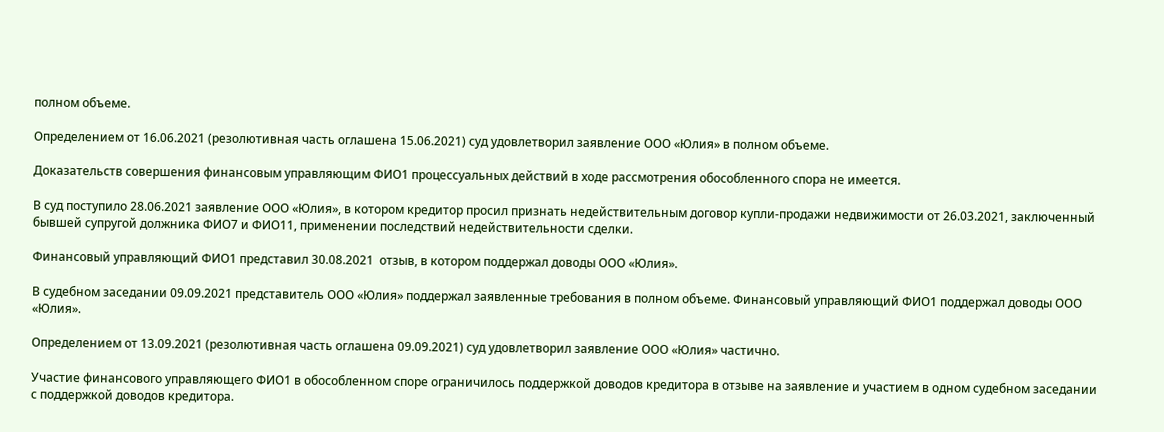полном объеме.

Определением от 16.06.2021 (резолютивная часть оглашена 15.06.2021) суд удовлетворил заявление ООО «Юлия» в полном объеме.

Доказательств совершения финансовым управляющим ФИО1 процессуальных действий в ходе рассмотрения обособленного спора не имеется.

В суд поступило 28.06.2021 заявление ООО «Юлия», в котором кредитор просил признать недействительным договор купли-продажи недвижимости от 26.03.2021, заключенный бывшей супругой должника ФИО7 и ФИО11, применении последствий недействительности сделки.

Финансовый управляющий ФИО1 представил 30.08.2021  отзыв, в котором поддержал доводы ООО «Юлия».

В судебном заседании 09.09.2021 представитель ООО «Юлия» поддержал заявленные требования в полном объеме. Финансовый управляющий ФИО1 поддержал доводы ООО «Юлия».

Определением от 13.09.2021 (резолютивная часть оглашена 09.09.2021) суд удовлетворил заявление ООО «Юлия» частично.

Участие финансового управляющего ФИО1 в обособленном споре ограничилось поддержкой доводов кредитора в отзыве на заявление и участием в одном судебном заседании с поддержкой доводов кредитора.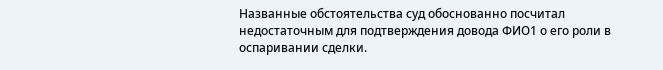Названные обстоятельства суд обоснованно посчитал недостаточным для подтверждения довода ФИО1 о его роли в оспаривании сделки.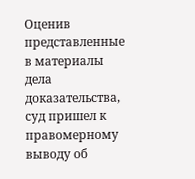Оценив представленные в материалы дела доказательства, суд пришел к правомерному выводу об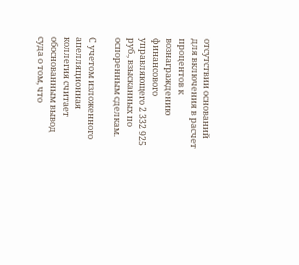отсутствии оснований для включения в расчет процентов к вознаграждению финансового управляющего 2 332 925 руб., взысканных по оспоренным сделкам.

С учетом изложенного апелляционная коллегия считает обоснованным вывод суда о том, что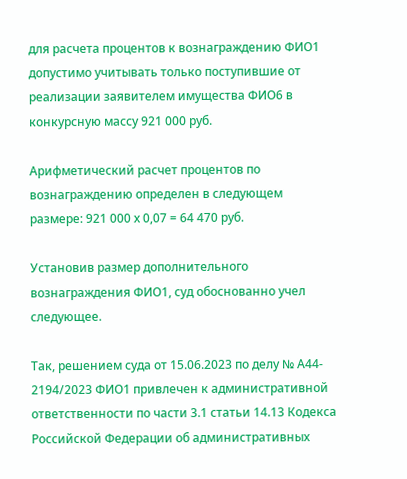для расчета процентов к вознаграждению ФИО1 допустимо учитывать только поступившие от реализации заявителем имущества ФИО6 в конкурсную массу 921 000 руб.

Арифметический расчет процентов по вознаграждению определен в следующем размере: 921 000 х 0,07 = 64 470 руб.

Установив размер дополнительного вознаграждения ФИО1, суд обоснованно учел следующее.

Так, решением суда от 15.06.2023 по делу № А44- 2194/2023 ФИО1 привлечен к административной ответственности по части 3.1 статьи 14.13 Кодекса Российской Федерации об административных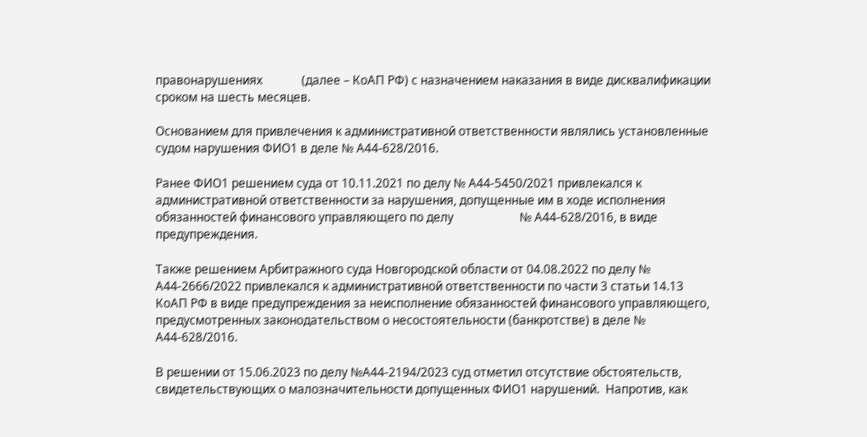правонарушениях             (далее – КоАП РФ) с назначением наказания в виде дисквалификации сроком на шесть месяцев.

Основанием для привлечения к административной ответственности являлись установленные судом нарушения ФИО1 в деле № А44-628/2016.

Ранее ФИО1 решением суда от 10.11.2021 по делу № А44-5450/2021 привлекался к административной ответственности за нарушения, допущенные им в ходе исполнения обязанностей финансового управляющего по делу                      № А44-628/2016, в виде предупреждения.

Также решением Арбитражного суда Новгородской области от 04.08.2022 по делу № А44-2666/2022 привлекался к административной ответственности по части 3 статьи 14.13 КоАП РФ в виде предупреждения за неисполнение обязанностей финансового управляющего, предусмотренных законодательством о несостоятельности (банкротстве) в деле № А44-628/2016.

В решении от 15.06.2023 по делу №А44-2194/2023 суд отметил отсутствие обстоятельств, свидетельствующих о малозначительности допущенных ФИО1 нарушений.  Напротив, как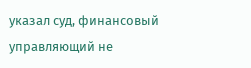указал суд, финансовый управляющий не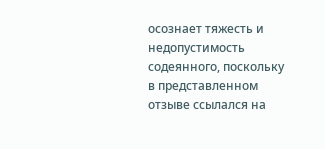осознает тяжесть и недопустимость содеянного, поскольку в представленном отзыве ссылался на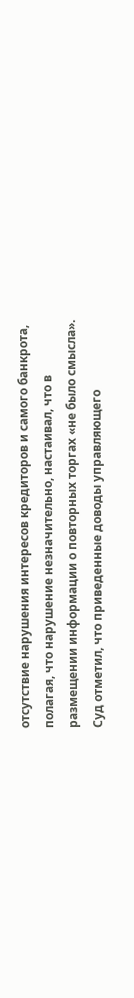отсутствие нарушения интересов кредиторов и самого банкрота, полагая, что нарушение незначительно, настаивал, что в размещении информации о повторных торгах «не было смысла». Суд отметил, что приведенные доводы управляющего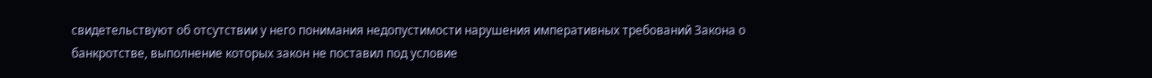свидетельствуют об отсутствии у него понимания недопустимости нарушения императивных требований Закона о банкротстве, выполнение которых закон не поставил под условие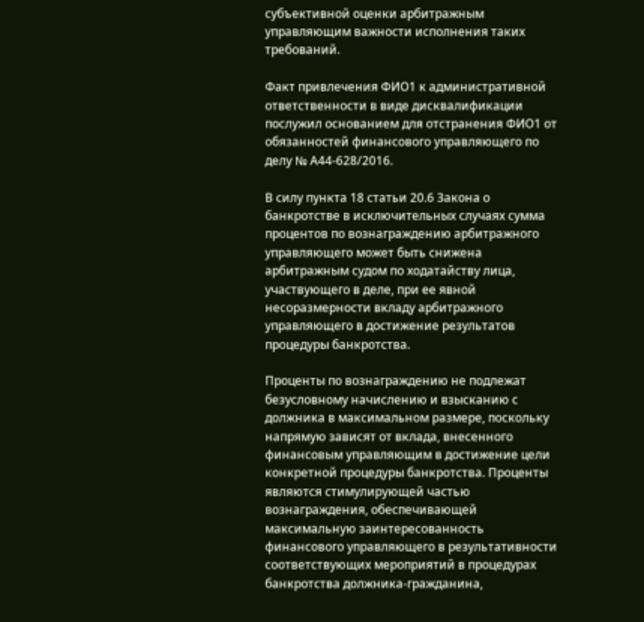субъективной оценки арбитражным управляющим важности исполнения таких требований.

Факт привлечения ФИО1 к административной ответственности в виде дисквалификации послужил основанием для отстранения ФИО1 от обязанностей финансового управляющего по делу № А44-628/2016.

В силу пункта 18 статьи 20.6 Закона о банкротстве в исключительных случаях сумма процентов по вознаграждению арбитражного управляющего может быть снижена арбитражным судом по ходатайству лица, участвующего в деле, при ее явной несоразмерности вкладу арбитражного управляющего в достижение результатов процедуры банкротства.

Проценты по вознаграждению не подлежат безусловному начислению и взысканию с должника в максимальном размере, поскольку напрямую зависят от вклада, внесенного финансовым управляющим в достижение цели конкретной процедуры банкротства. Проценты являются стимулирующей частью вознаграждения, обеспечивающей максимальную заинтересованность финансового управляющего в результативности соответствующих мероприятий в процедурах банкротства должника-гражданина,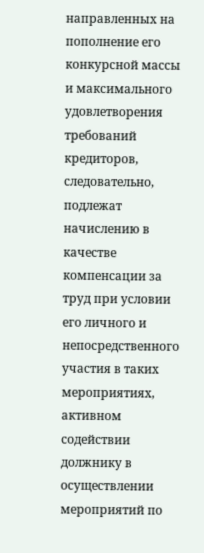направленных на пополнение его конкурсной массы и максимального удовлетворения требований кредиторов, следовательно, подлежат начислению в качестве компенсации за труд при условии его личного и непосредственного участия в таких мероприятиях, активном содействии должнику в осуществлении мероприятий по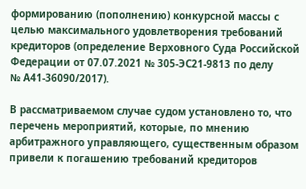формированию (пополнению) конкурсной массы с целью максимального удовлетворения требований кредиторов (определение Верховного Суда Российской Федерации от 07.07.2021 № 305-ЭС21-9813 по делу                                   № А41-36090/2017).

В рассматриваемом случае судом установлено то, что перечень мероприятий, которые, по мнению арбитражного управляющего, существенным образом привели к погашению требований кредиторов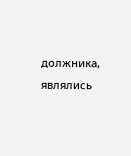должника, являлись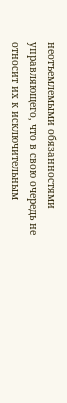неотъемлемыми обязанностями управляющего, что в свою очередь не относит их к исключительным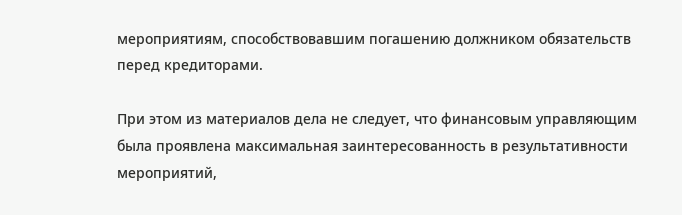мероприятиям, способствовавшим погашению должником обязательств перед кредиторами.

При этом из материалов дела не следует, что финансовым управляющим была проявлена максимальная заинтересованность в результативности мероприятий,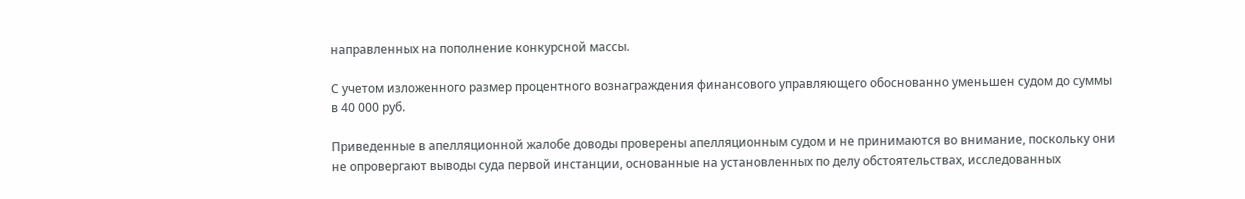направленных на пополнение конкурсной массы.

С учетом изложенного размер процентного вознаграждения финансового управляющего обоснованно уменьшен судом до суммы в 40 000 руб.

Приведенные в апелляционной жалобе доводы проверены апелляционным судом и не принимаются во внимание, поскольку они не опровергают выводы суда первой инстанции, основанные на установленных по делу обстоятельствах, исследованных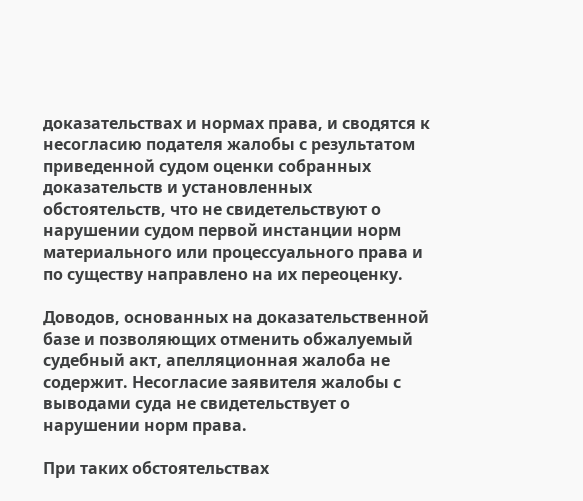доказательствах и нормах права, и сводятся к несогласию подателя жалобы с результатом приведенной судом оценки собранных доказательств и установленных обстоятельств, что не свидетельствуют о нарушении судом первой инстанции норм материального или процессуального права и по существу направлено на их переоценку.

Доводов, основанных на доказательственной базе и позволяющих отменить обжалуемый судебный акт, апелляционная жалоба не содержит. Несогласие заявителя жалобы с выводами суда не свидетельствует о нарушении норм права.

При таких обстоятельствах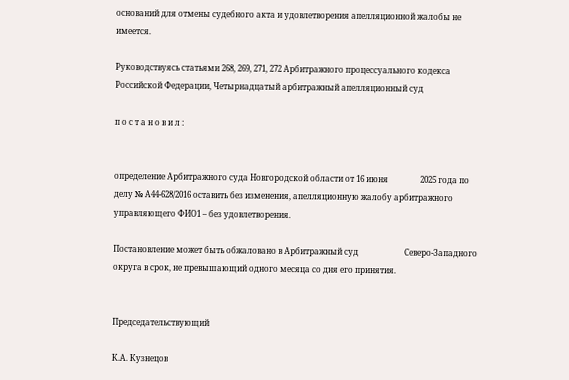оснований для отмены судебного акта и удовлетворения апелляционной жалобы не имеется.

Руководствуясь статьями 268, 269, 271, 272 Арбитражного процессуального кодекса Российской Федерации, Четырнадцатый арбитражный апелляционный суд

п о с т а н о в и л :


определение Арбитражного суда Новгородской области от 16 июня                2025 года по делу № А44-628/2016 оставить без изменения, апелляционную жалобу арбитражного управляющего ФИО1 – без удовлетворения.

Постановление может быть обжаловано в Арбитражный суд                       Северо-Западного округа в срок, не превышающий одного месяца со дня его принятия.


Председательствующий

К.А. Кузнецов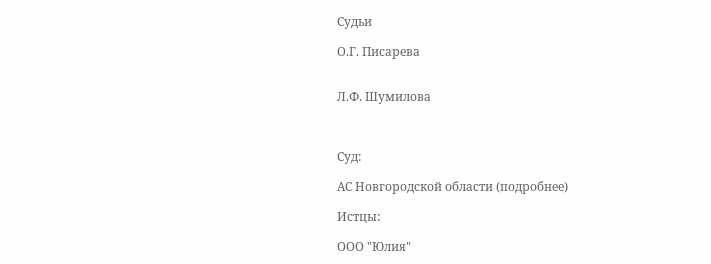Судьи

О.Г. Писарева


Л.Ф. Шумилова



Суд:

АС Новгородской области (подробнее)

Истцы:

ООО "Юлия"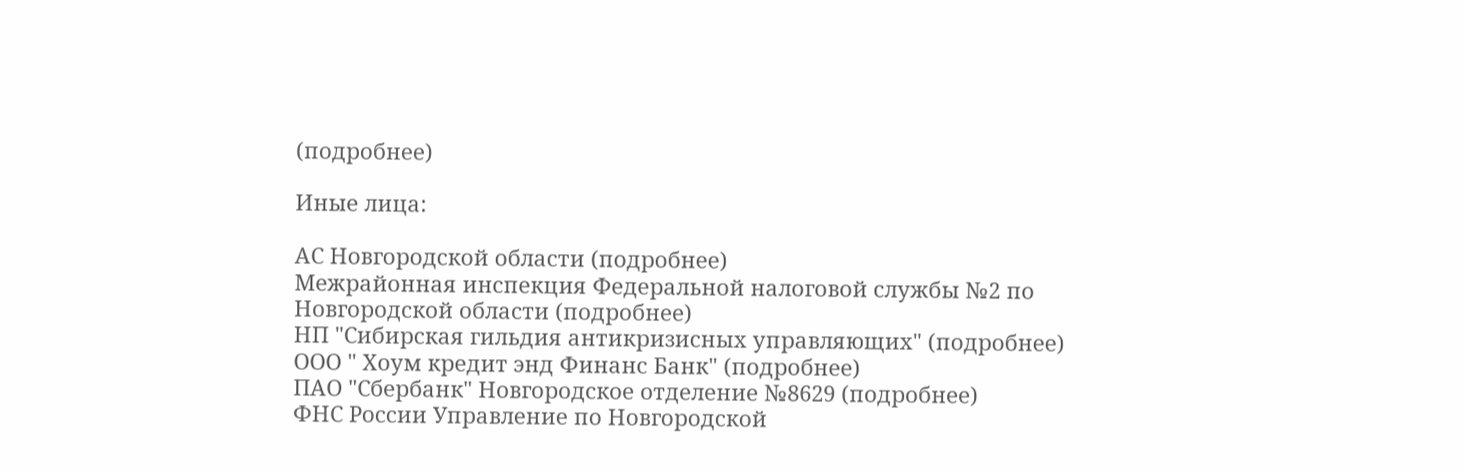(подробнее)

Иные лица:

АС Новгородской области (подробнее)
Межрайонная инспекция Федеральной налоговой службы №2 по Новгородской области (подробнее)
НП "Сибирская гильдия антикризисных управляющих" (подробнее)
ООО " Хоум кредит энд Финанс Банк" (подробнее)
ПАО "Сбербанк" Новгородское отделение №8629 (подробнее)
ФНС России Управление по Новгородской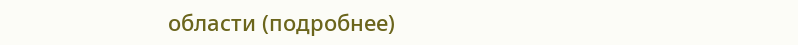области (подробнее)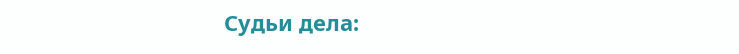Судьи дела: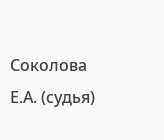Соколова Е.А. (судья)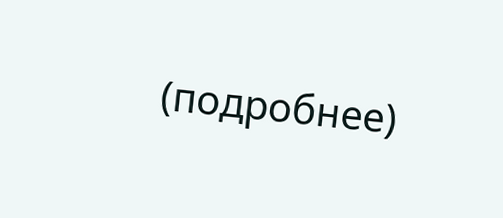(подробнее)